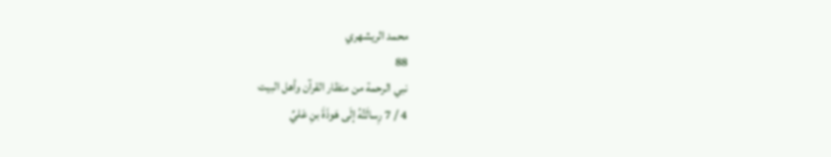محمد الريشهري
88
نبي الرحمة من منظار القرآن وأهل البيت
4 / 7 رِسالَتُهُ إلَى هَوذَةَ بنِ عَليِّ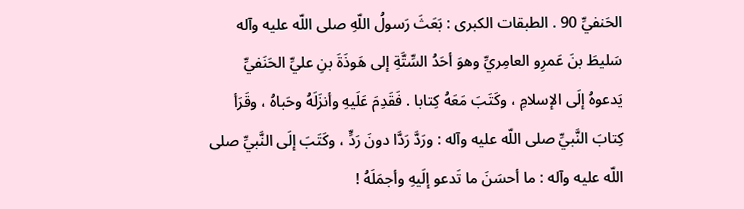الحَنفيِّ 90 . الطبقات الكبرى : بَعَثَ رَسولُ اللّهِ صلى اللّه عليه وآله سَليطَ بنَ عَمرِو العامِريِّ وهوَ أحَدُ السِّتَّةِ إلى هَوذَةَ بنِ عليِّ الحَنَفيِّ يَدعوهُ إلَى الإسلامِ ، وكَتَبَ مَعَهُ كِتابا . فَقَدِمَ عَلَيهِ وأنزَلَهُ وحَباهُ ، وقَرَأ كِتابَ النَّبيِّ صلى اللّه عليه وآله : ورَدَّ رَدَّا دونَ رَدٍّ ، وكَتَبَ إلَى النَّبيِّ صلى اللّه عليه وآله : ما أحسَنَ ما تَدعو إلَيهِ وأجمَلَهُ !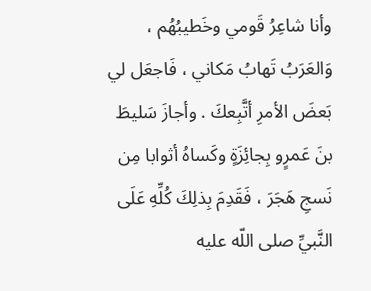وأنا شاعِرُ قَومي وخَطيبُهُم ، وَالعَرَبُ تَهابُ مَكاني ، فَاجعَل لي بَعضَ الأمرِ أتَّبِعكَ . وأجازَ سَليطَ بنَ عَمرٍو بِجائِزَةٍ وكَساهُ أثوابا مِن نَسجِ هَجَرَ ، فَقَدِمَ بِذلِكَ كُلِّهِ عَلَى النَّبيِّ صلى اللّه عليه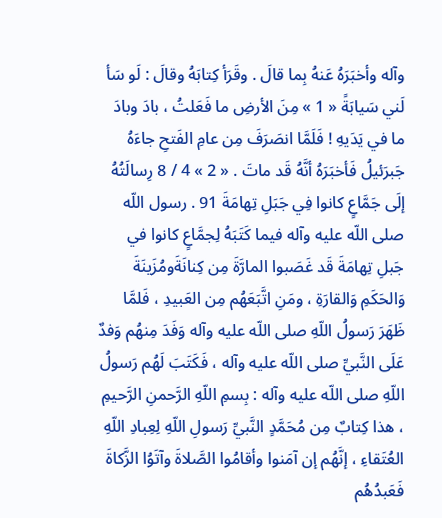وآله وأخبَرَهُ عَنهُ بِما قالَ . وقَرَأ كِتابَهُ وقالَ : لَو سَأ لَني سَيابَةً « 1 » مِنَ الأرضِ ما فَعَلتُ ، بادَ وبادَ ما في يَدَيهِ ! فَلَمَّا انصَرَفَ مِن عامِ الفَتحِ جاءَهُ جَبرَئيلُ فَأخبَرَهُ أنَّهُ قَد ماتَ . « 2 » 4 / 8 رِسالَتُهُ إلَى جَمَّاعٍ كانوا فِي جَبَلِ تِهامَةَ 91 . رسول اللّه صلى اللّه عليه وآله فيما كَتَبَهُ لِجمَّاعٍ كانوا في جَبلِ تِهامَةَ قَد غَصَبوا المارَّةَ مِن كِنانَةَومُزَينَةَ وَالحَكَمِ وَالقارَةِ ، ومَنِ اتَّبَعَهُم مِن العَبيدِ ، فَلمَّا ظَهَرَ رَسولُ اللّهِ صلى اللّه عليه وآله وَفَدَ مِنهُم وَفدٌ عَلَى النَّبيِّ صلى اللّه عليه وآله ، فَكَتَبَ لَهُم رَسولُ اللّهِ صلى اللّه عليه وآله : بِسمِ اللّهِ الرَّحمنِ الرَّحيمِ ، هذا كِتابٌ مِن مُحَمَّدٍ النَّبيِّ رَسولِ اللّهِ لِعِبادِ اللّهِ العُتَقاءِ ، إنَّهُم إن آمَنوا وأقامُوا الصَّلاةَ وآتَوُا الزَّكاةَ فَعَبدُهُم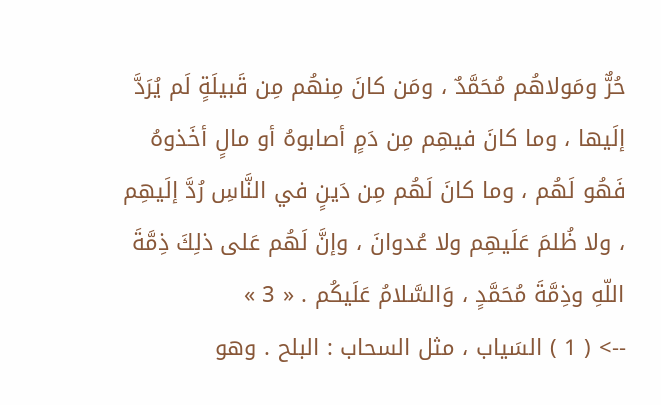حُرٌّ ومَولاهُم مُحَمَّدٌ ، ومَن كانَ مِنهُم مِن قَبيلَةٍ لَم يُرَدَّ إلَيها ، وما كانَ فيهِم مِن دَمٍ أصابوهُ أو مالٍ أخَذوهُ فَهُو لَهُم ، وما كانَ لَهُم مِن دَينٍ في النَّاسِ رُدَّ إلَيهِم ، ولا ظُلمَ عَلَيهِم ولا عُدوانَ ، وإنَّ لَهُم عَلى ذلِكَ ذِمَّةَ اللّهِ وذِمَّةَ مُحَمَّدٍ ، وَالسَّلامُ عَلَيكُم . « 3 »
--> ( 1 ) السَياب ، مثل السحاب : البلح . وهو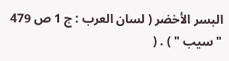البسر الأخضر ( لسان العرب : ج 1 ص 479 " سيب " ) . (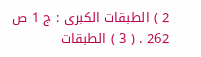2 ) الطبقات الكبرى : ج 1 ص 262 . ( 3 ) الطبقات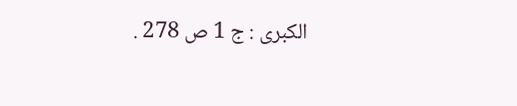الكبرى : ج 1 ص 278 .